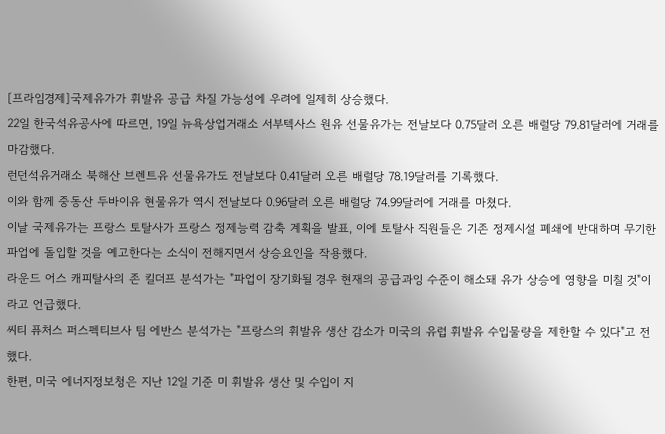[프라임경제]국제유가가 휘발유 공급 차질 가능성에 우려에 일제히 상승했다.
22일 한국석유공사에 따르면, 19일 뉴욕상업거래소 서부텍사스 원유 선물유가는 전날보다 0.75달러 오른 배럴당 79.81달러에 거래를 마감했다.
런던석유거래소 북해산 브렌트유 선물유가도 전날보다 0.41달러 오른 배럴당 78.19달러를 기록했다.
이와 함께 중동산 두바이유 현물유가 역시 전날보다 0.96달러 오른 배럴당 74.99달러에 거래를 마쳤다.
이날 국제유가는 프랑스 토탈사가 프랑스 정제능력 감축 계획을 발표, 이에 토탈사 직원들은 기존 정제시설 폐쇄에 반대하며 무기한 파업에 돌입할 것을 예고한다는 소식이 전해지면서 상승요인을 작용했다.
라운드 어스 캐피탈사의 존 킬더프 분석가는 "파업이 장기화될 경우 현재의 공급과잉 수준이 해소돼 유가 상승에 영향을 미칠 것"이라고 언급했다.
씨티 퓨처스 퍼스펙티브사 팀 에반스 분석가는 "프랑스의 휘발유 생산 감소가 미국의 유럽 휘발유 수입물량을 제한할 수 있다"고 전했다.
한편, 미국 에너지정보청은 지난 12일 기준 미 휘발유 생산 및 수입이 지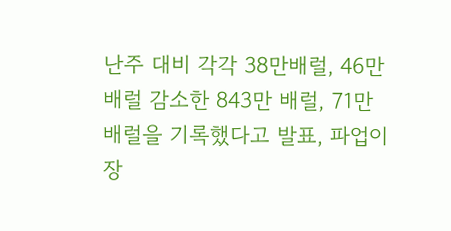난주 대비 각각 38만배럴, 46만배럴 감소한 843만 배럴, 71만 배럴을 기록했다고 발표, 파업이 장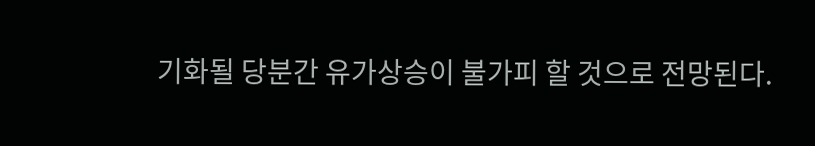기화될 당분간 유가상승이 불가피 할 것으로 전망된다.